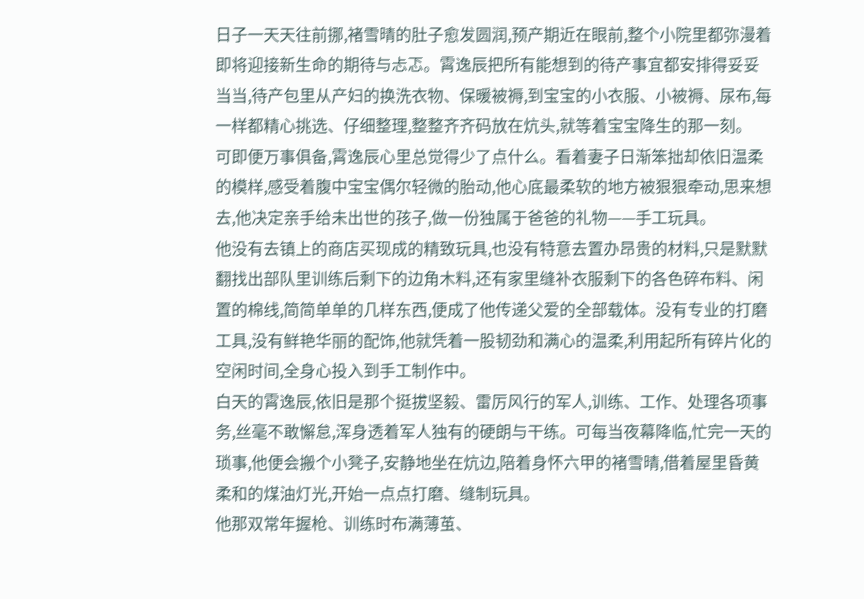日子一天天往前挪,褚雪晴的肚子愈发圆润,预产期近在眼前,整个小院里都弥漫着即将迎接新生命的期待与忐忑。霄逸辰把所有能想到的待产事宜都安排得妥妥当当,待产包里从产妇的换洗衣物、保暖被褥,到宝宝的小衣服、小被褥、尿布,每一样都精心挑选、仔细整理,整整齐齐码放在炕头,就等着宝宝降生的那一刻。
可即便万事俱备,霄逸辰心里总觉得少了点什么。看着妻子日渐笨拙却依旧温柔的模样,感受着腹中宝宝偶尔轻微的胎动,他心底最柔软的地方被狠狠牵动,思来想去,他决定亲手给未出世的孩子,做一份独属于爸爸的礼物——手工玩具。
他没有去镇上的商店买现成的精致玩具,也没有特意去置办昂贵的材料,只是默默翻找出部队里训练后剩下的边角木料,还有家里缝补衣服剩下的各色碎布料、闲置的棉线,简简单单的几样东西,便成了他传递父爱的全部载体。没有专业的打磨工具,没有鲜艳华丽的配饰,他就凭着一股韧劲和满心的温柔,利用起所有碎片化的空闲时间,全身心投入到手工制作中。
白天的霄逸辰,依旧是那个挺拔坚毅、雷厉风行的军人,训练、工作、处理各项事务,丝毫不敢懈怠,浑身透着军人独有的硬朗与干练。可每当夜幕降临,忙完一天的琐事,他便会搬个小凳子,安静地坐在炕边,陪着身怀六甲的褚雪晴,借着屋里昏黄柔和的煤油灯光,开始一点点打磨、缝制玩具。
他那双常年握枪、训练时布满薄茧、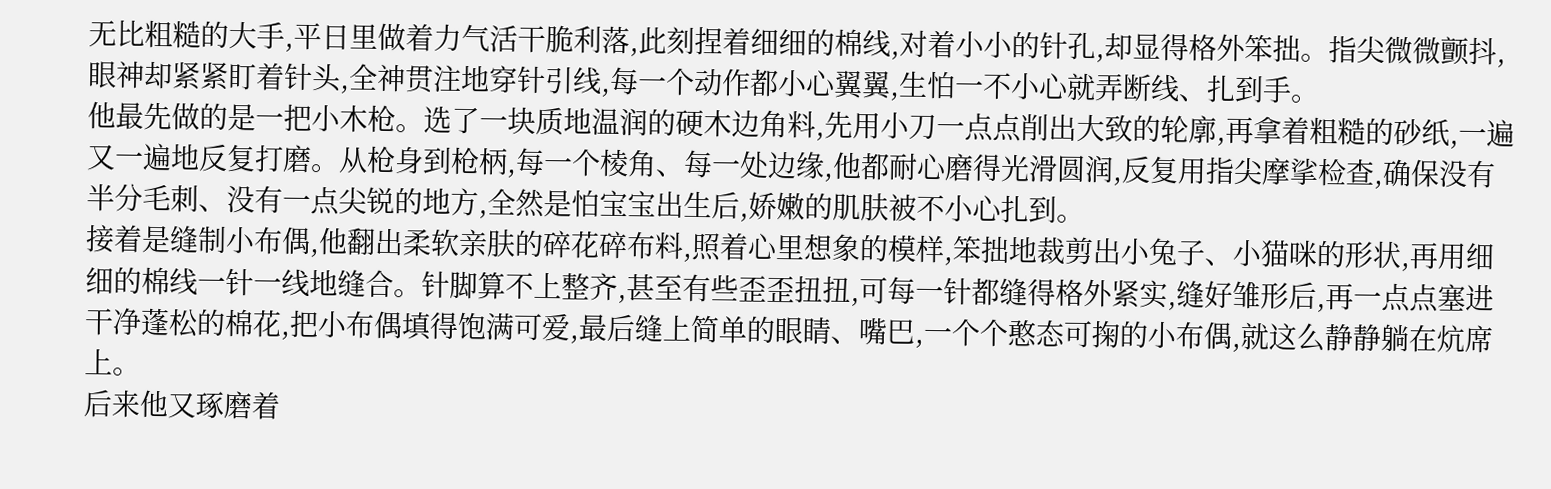无比粗糙的大手,平日里做着力气活干脆利落,此刻捏着细细的棉线,对着小小的针孔,却显得格外笨拙。指尖微微颤抖,眼神却紧紧盯着针头,全神贯注地穿针引线,每一个动作都小心翼翼,生怕一不小心就弄断线、扎到手。
他最先做的是一把小木枪。选了一块质地温润的硬木边角料,先用小刀一点点削出大致的轮廓,再拿着粗糙的砂纸,一遍又一遍地反复打磨。从枪身到枪柄,每一个棱角、每一处边缘,他都耐心磨得光滑圆润,反复用指尖摩挲检查,确保没有半分毛刺、没有一点尖锐的地方,全然是怕宝宝出生后,娇嫩的肌肤被不小心扎到。
接着是缝制小布偶,他翻出柔软亲肤的碎花碎布料,照着心里想象的模样,笨拙地裁剪出小兔子、小猫咪的形状,再用细细的棉线一针一线地缝合。针脚算不上整齐,甚至有些歪歪扭扭,可每一针都缝得格外紧实,缝好雏形后,再一点点塞进干净蓬松的棉花,把小布偶填得饱满可爱,最后缝上简单的眼睛、嘴巴,一个个憨态可掬的小布偶,就这么静静躺在炕席上。
后来他又琢磨着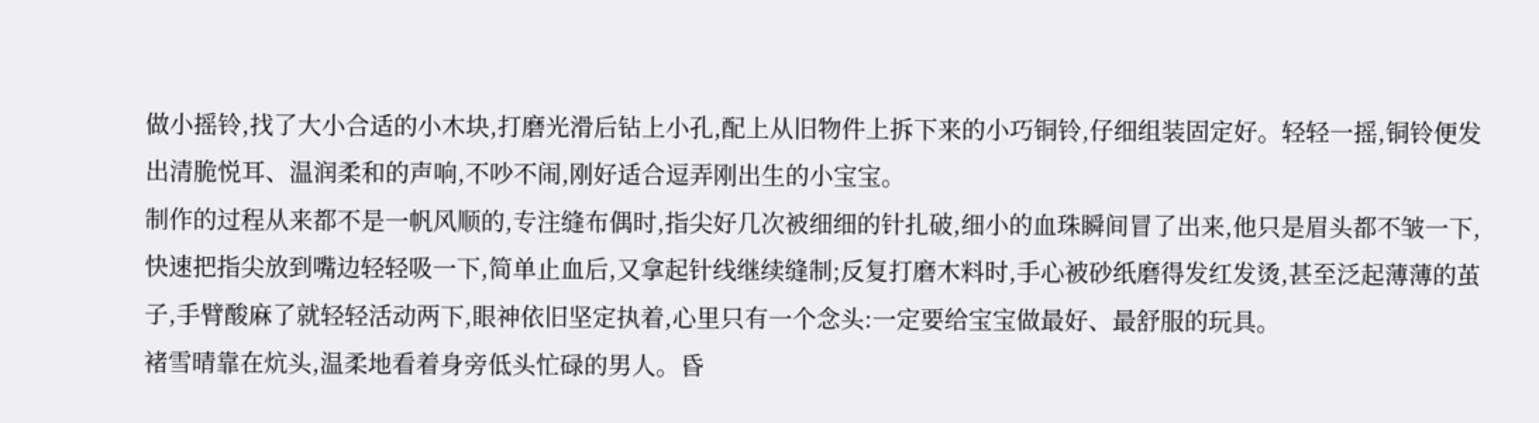做小摇铃,找了大小合适的小木块,打磨光滑后钻上小孔,配上从旧物件上拆下来的小巧铜铃,仔细组装固定好。轻轻一摇,铜铃便发出清脆悦耳、温润柔和的声响,不吵不闹,刚好适合逗弄刚出生的小宝宝。
制作的过程从来都不是一帆风顺的,专注缝布偶时,指尖好几次被细细的针扎破,细小的血珠瞬间冒了出来,他只是眉头都不皱一下,快速把指尖放到嘴边轻轻吸一下,简单止血后,又拿起针线继续缝制;反复打磨木料时,手心被砂纸磨得发红发烫,甚至泛起薄薄的茧子,手臂酸麻了就轻轻活动两下,眼神依旧坚定执着,心里只有一个念头:一定要给宝宝做最好、最舒服的玩具。
褚雪晴靠在炕头,温柔地看着身旁低头忙碌的男人。昏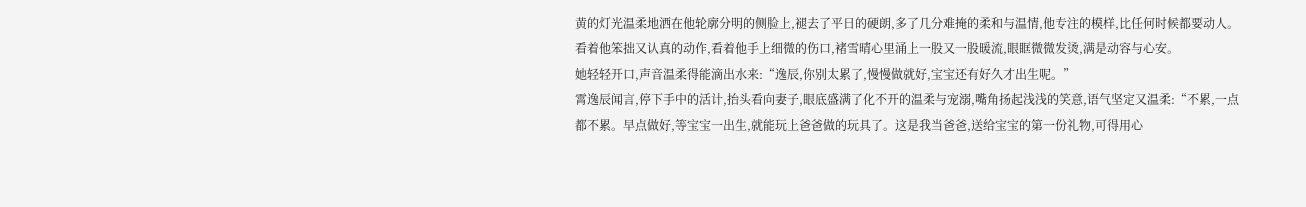黄的灯光温柔地洒在他轮廓分明的侧脸上,褪去了平日的硬朗,多了几分难掩的柔和与温情,他专注的模样,比任何时候都要动人。看着他笨拙又认真的动作,看着他手上细微的伤口,褚雪晴心里涌上一股又一股暖流,眼眶微微发烫,满是动容与心安。
她轻轻开口,声音温柔得能滴出水来:“逸辰,你别太累了,慢慢做就好,宝宝还有好久才出生呢。”
霄逸辰闻言,停下手中的活计,抬头看向妻子,眼底盛满了化不开的温柔与宠溺,嘴角扬起浅浅的笑意,语气坚定又温柔:“不累,一点都不累。早点做好,等宝宝一出生,就能玩上爸爸做的玩具了。这是我当爸爸,送给宝宝的第一份礼物,可得用心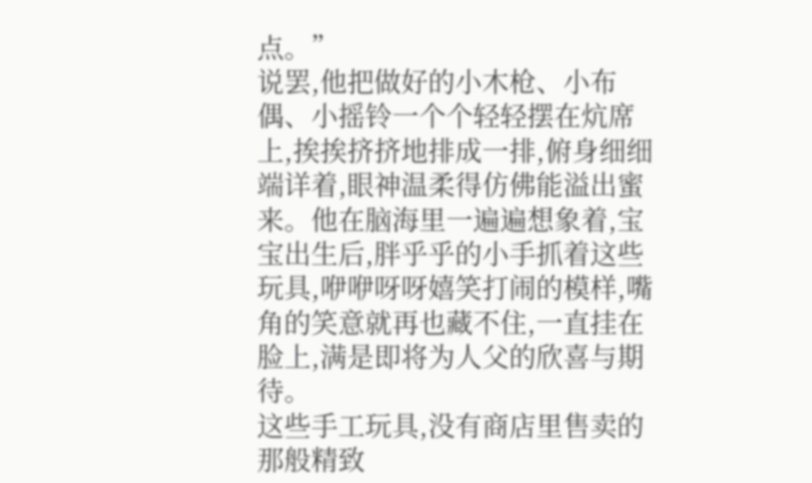点。”
说罢,他把做好的小木枪、小布偶、小摇铃一个个轻轻摆在炕席上,挨挨挤挤地排成一排,俯身细细端详着,眼神温柔得仿佛能溢出蜜来。他在脑海里一遍遍想象着,宝宝出生后,胖乎乎的小手抓着这些玩具,咿咿呀呀嬉笑打闹的模样,嘴角的笑意就再也藏不住,一直挂在脸上,满是即将为人父的欣喜与期待。
这些手工玩具,没有商店里售卖的那般精致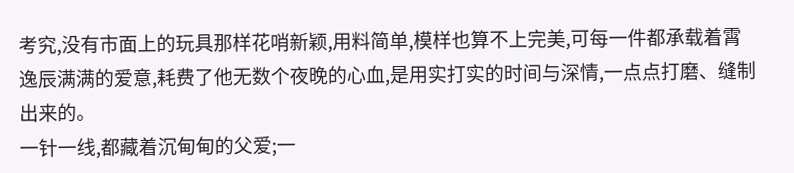考究,没有市面上的玩具那样花哨新颖,用料简单,模样也算不上完美,可每一件都承载着霄逸辰满满的爱意,耗费了他无数个夜晚的心血,是用实打实的时间与深情,一点点打磨、缝制出来的。
一针一线,都藏着沉甸甸的父爱;一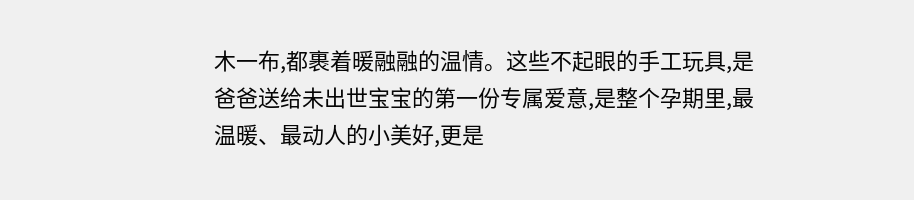木一布,都裹着暖融融的温情。这些不起眼的手工玩具,是爸爸送给未出世宝宝的第一份专属爱意,是整个孕期里,最温暖、最动人的小美好,更是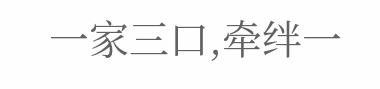一家三口,牵绊一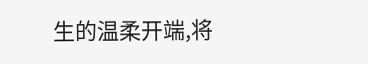生的温柔开端,将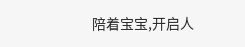陪着宝宝,开启人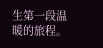生第一段温暖的旅程。